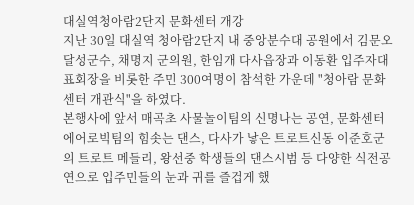대실역청아람2단지 문화센터 개강
지난 30일 대실역 청아람2단지 내 중앙분수대 공원에서 김문오 달성군수, 채명지 군의원, 한임개 다사읍장과 이동환 입주자대표회장을 비롯한 주민 300여명이 참석한 가운데 "청아람 문화센터 개관식"을 하였다.
본행사에 앞서 매곡초 사물놀이팀의 신명나는 공연, 문화센터 에어로빅팀의 힘솟는 댄스, 다사가 낳은 트로트신동 이준호군의 트로트 메들리, 왕선중 학생들의 댄스시범 등 다양한 식전공연으로 입주민들의 눈과 귀를 즐겁게 했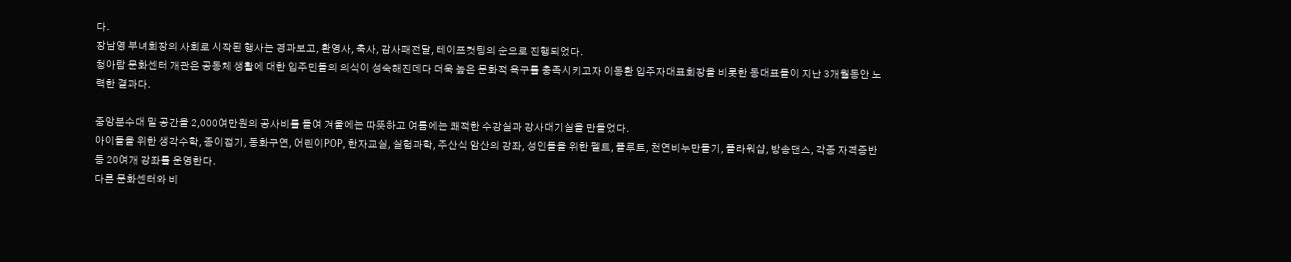다.
장남영 부녀회장의 사회로 시작된 행사는 경과보고, 환영사, 축사, 감사패전달, 테이프컷팅의 순으로 진행되었다.
청아람 문화센터 개관은 공동체 생활에 대한 입주민들의 의식이 성숙해진데다 더욱 높은 문화적 욕구를 충족시키고자 이동환 입주자대표회장을 비롯한 동대표들이 지난 3개월동안 노력한 결과다.

중앙분수대 밑 공간을 2,000여만원의 공사비를 들여 겨울에는 따뜻하고 여름에는 쾌적한 수강실과 강사대기실을 만들었다.
아이들을 위한 생각수학, 종이접기, 동화구연, 어린이POP, 한자교실, 실험과학, 주산식 암산의 강좌, 성인들을 위한 펠트, 플루트, 천연비누만들기, 플라워샵, 방송댄스, 각종 자격증반 등 20여개 강좌를 운영한다.
다른 문화센터와 비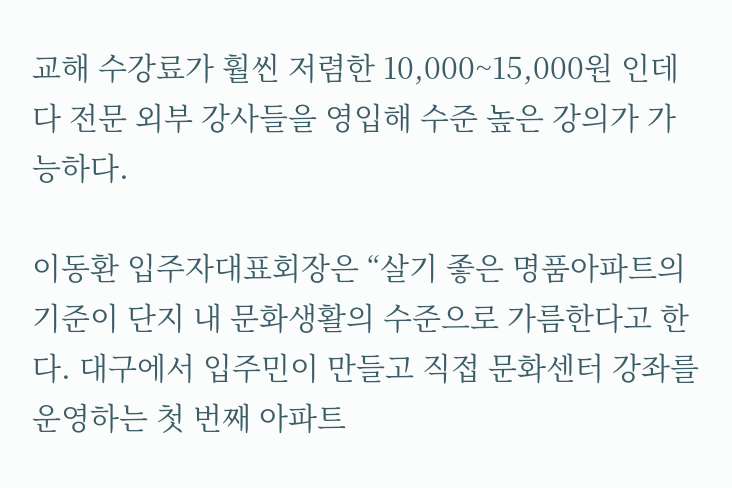교해 수강료가 훨씬 저렴한 10,000~15,000원 인데다 전문 외부 강사들을 영입해 수준 높은 강의가 가능하다.

이동환 입주자대표회장은 “살기 좋은 명품아파트의 기준이 단지 내 문화생활의 수준으로 가름한다고 한다. 대구에서 입주민이 만들고 직접 문화센터 강좌를 운영하는 첫 번째 아파트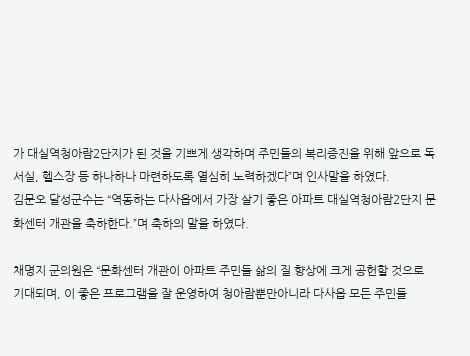가 대실역청아람2단지가 된 것을 기쁘게 생각하며 주민들의 복리증진을 위해 앞으로 독서실, 헬스장 등 하나하나 마련하도록 열심히 노력하겠다”며 인사말을 하였다.
김문오 달성군수는 “역동하는 다사읍에서 가장 살기 좋은 아파트 대실역청아람2단지 문화센터 개관을 축하한다.”며 축하의 말을 하였다.

채명지 군의원은 “문화센터 개관이 아파트 주민들 삶의 질 향상에 크게 공헌할 것으로 기대되며, 이 좋은 프로그램을 잘 운영하여 청아람뿐만아니라 다사읍 모든 주민들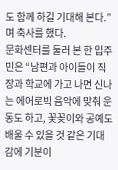도 함께 하길 기대해 본다.”며 축사를 했다.
문화센터를 둘러 본 한 입주민은 “남편과 아이들이 직장과 학교에 가고 나면 신나는 에어로빅 음악에 맞춰 운동도 하고, 꽃꽂이와 공예도 배울 수 있을 것 같은 기대감에 기분이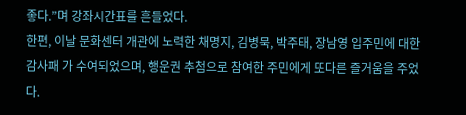좋다.”며 강좌시간표를 흔들었다.
한편, 이날 문화센터 개관에 노력한 채명지, 김병묵, 박주태, 장남영 입주민에 대한 감사패 가 수여되었으며, 행운권 추첨으로 참여한 주민에게 또다른 즐거움을 주었다.